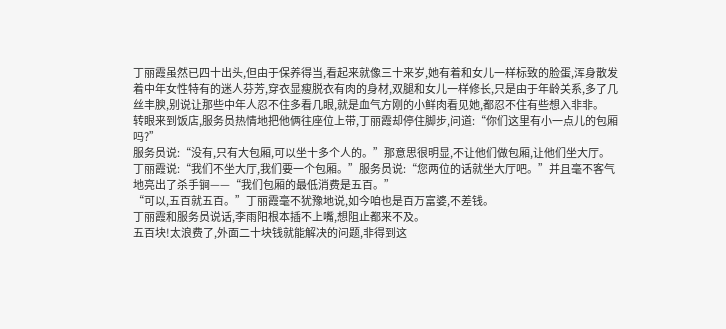丁丽霞虽然已四十出头,但由于保养得当,看起来就像三十来岁,她有着和女儿一样标致的脸蛋,浑身散发着中年女性特有的迷人芬芳,穿衣显瘦脱衣有肉的身材,双腿和女儿一样修长,只是由于年龄关系,多了几丝丰腴,别说让那些中年人忍不住多看几眼,就是血气方刚的小鲜肉看见她,都忍不住有些想入非非。
转眼来到饭店,服务员热情地把他俩往座位上带,丁丽霞却停住脚步,问道:“你们这里有小一点儿的包厢吗?”
服务员说:“没有,只有大包厢,可以坐十多个人的。”那意思很明显,不让他们做包厢,让他们坐大厅。
丁丽霞说:“我们不坐大厅,我们要一个包厢。”服务员说:“您两位的话就坐大厅吧。”并且毫不客气地亮出了杀手锏——“我们包厢的最低消费是五百。”
“可以,五百就五百。”丁丽霞毫不犹豫地说,如今咱也是百万富婆,不差钱。
丁丽霞和服务员说话,李雨阳根本插不上嘴,想阻止都来不及。
五百块!太浪费了,外面二十块钱就能解决的问题,非得到这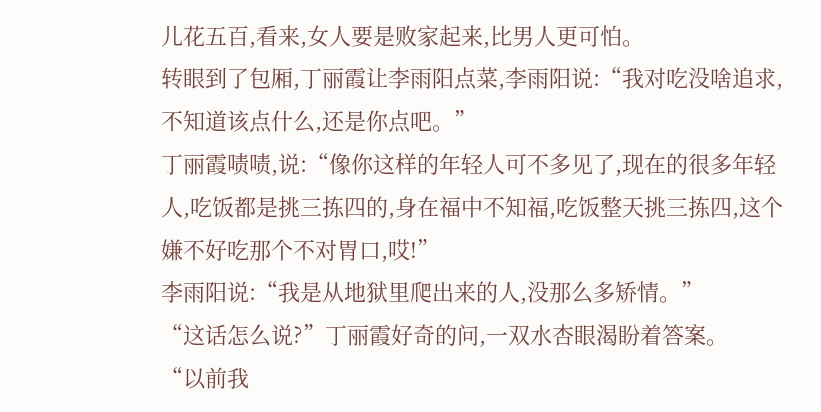儿花五百,看来,女人要是败家起来,比男人更可怕。
转眼到了包厢,丁丽霞让李雨阳点菜,李雨阳说:“我对吃没啥追求,不知道该点什么,还是你点吧。”
丁丽霞啧啧,说:“像你这样的年轻人可不多见了,现在的很多年轻人,吃饭都是挑三拣四的,身在福中不知福,吃饭整天挑三拣四,这个嫌不好吃那个不对胃口,哎!”
李雨阳说:“我是从地狱里爬出来的人,没那么多矫情。”
“这话怎么说?”丁丽霞好奇的问,一双水杏眼渴盼着答案。
“以前我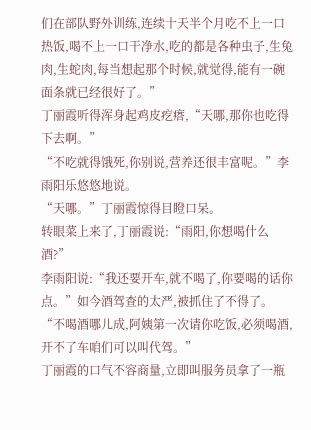们在部队野外训练,连续十天半个月吃不上一口热饭,喝不上一口干净水,吃的都是各种虫子,生兔肉,生蛇肉,每当想起那个时候,就觉得,能有一碗面条就已经很好了。”
丁丽霞听得浑身起鸡皮疙瘩,“天哪,那你也吃得下去啊。”
“不吃就得饿死,你别说,营养还很丰富呢。”李雨阳乐悠悠地说。
“天哪。”丁丽霞惊得目瞪口呆。
转眼菜上来了,丁丽霞说:“雨阳,你想喝什么酒?”
李雨阳说:“我还要开车,就不喝了,你要喝的话你点。”如今酒驾查的太严,被抓住了不得了。
“不喝酒哪儿成,阿姨第一次请你吃饭,必须喝酒,开不了车咱们可以叫代驾。”
丁丽霞的口气不容商量,立即叫服务员拿了一瓶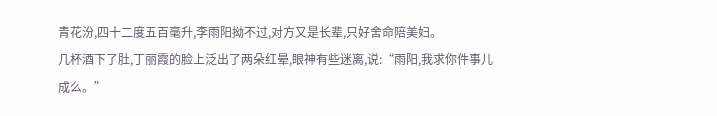青花汾,四十二度五百毫升,李雨阳拗不过,对方又是长辈,只好舍命陪美妇。
几杯酒下了肚,丁丽霞的脸上泛出了两朵红晕,眼神有些迷离,说:“雨阳,我求你件事儿成么。”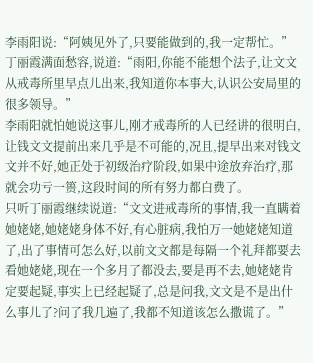李雨阳说:“阿姨见外了,只要能做到的,我一定帮忙。”
丁丽霞满面愁容,说道:“雨阳,你能不能想个法子,让文文从戒毒所里早点儿出来,我知道你本事大,认识公安局里的很多领导。”
李雨阳就怕她说这事儿,刚才戒毒所的人已经讲的很明白,让钱文文提前出来几乎是不可能的,况且,提早出来对钱文文并不好,她正处于初级治疗阶段,如果中途放弃治疗,那就会功亏一篑,这段时间的所有努力都白费了。
只听丁丽霞继续说道:“文文进戒毒所的事情,我一直瞒着她姥姥,她姥姥身体不好,有心脏病,我怕万一她姥姥知道了,出了事情可怎么好,以前文文都是每隔一个礼拜都要去看她姥姥,现在一个多月了都没去,要是再不去,她姥姥肯定要起疑,事实上已经起疑了,总是问我,文文是不是出什么事儿了?问了我几遍了,我都不知道该怎么撒谎了。”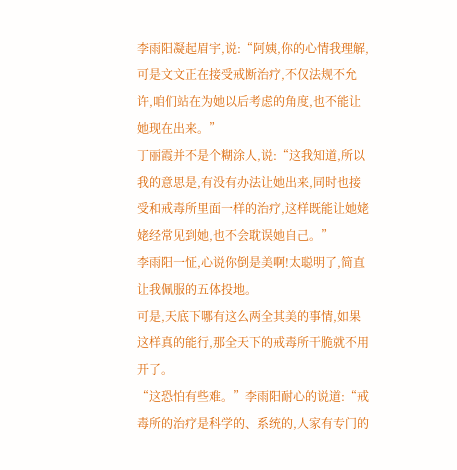李雨阳凝起眉宇,说:“阿姨,你的心情我理解,可是文文正在接受戒断治疗,不仅法规不允许,咱们站在为她以后考虑的角度,也不能让她现在出来。”
丁丽霞并不是个糊涂人,说:“这我知道,所以我的意思是,有没有办法让她出来,同时也接受和戒毒所里面一样的治疗,这样既能让她姥姥经常见到她,也不会耽误她自己。”
李雨阳一怔,心说你倒是美啊!太聪明了,简直让我佩服的五体投地。
可是,天底下哪有这么两全其美的事情,如果这样真的能行,那全天下的戒毒所干脆就不用开了。
“这恐怕有些难。”李雨阳耐心的说道:“戒毒所的治疗是科学的、系统的,人家有专门的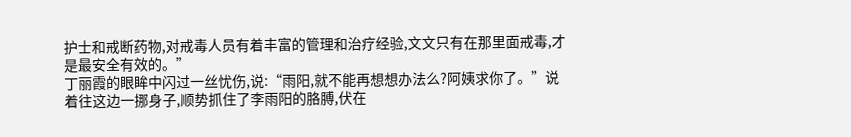护士和戒断药物,对戒毒人员有着丰富的管理和治疗经验,文文只有在那里面戒毒,才是最安全有效的。”
丁丽霞的眼眸中闪过一丝忧伤,说:“雨阳,就不能再想想办法么?阿姨求你了。”说着往这边一挪身子,顺势抓住了李雨阳的胳膊,伏在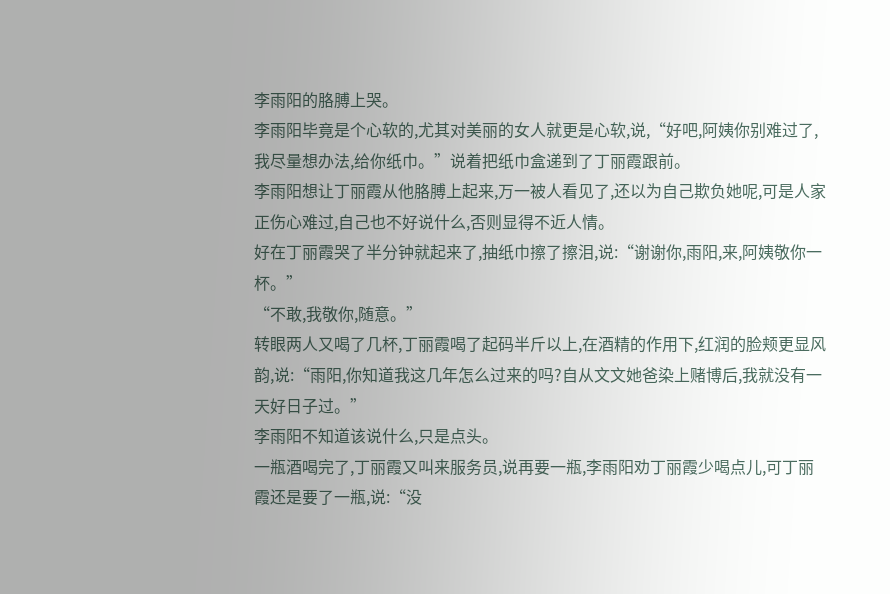李雨阳的胳膊上哭。
李雨阳毕竟是个心软的,尤其对美丽的女人就更是心软,说,“好吧,阿姨你别难过了,我尽量想办法,给你纸巾。”说着把纸巾盒递到了丁丽霞跟前。
李雨阳想让丁丽霞从他胳膊上起来,万一被人看见了,还以为自己欺负她呢,可是人家正伤心难过,自己也不好说什么,否则显得不近人情。
好在丁丽霞哭了半分钟就起来了,抽纸巾擦了擦泪,说:“谢谢你,雨阳,来,阿姨敬你一杯。”
“不敢,我敬你,随意。”
转眼两人又喝了几杯,丁丽霞喝了起码半斤以上,在酒精的作用下,红润的脸颊更显风韵,说:“雨阳,你知道我这几年怎么过来的吗?自从文文她爸染上赌博后,我就没有一天好日子过。”
李雨阳不知道该说什么,只是点头。
一瓶酒喝完了,丁丽霞又叫来服务员,说再要一瓶,李雨阳劝丁丽霞少喝点儿,可丁丽霞还是要了一瓶,说:“没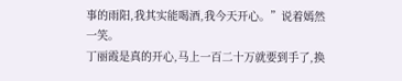事的雨阳,我其实能喝酒,我今天开心。”说着嫣然一笑。
丁丽霞是真的开心,马上一百二十万就要到手了,换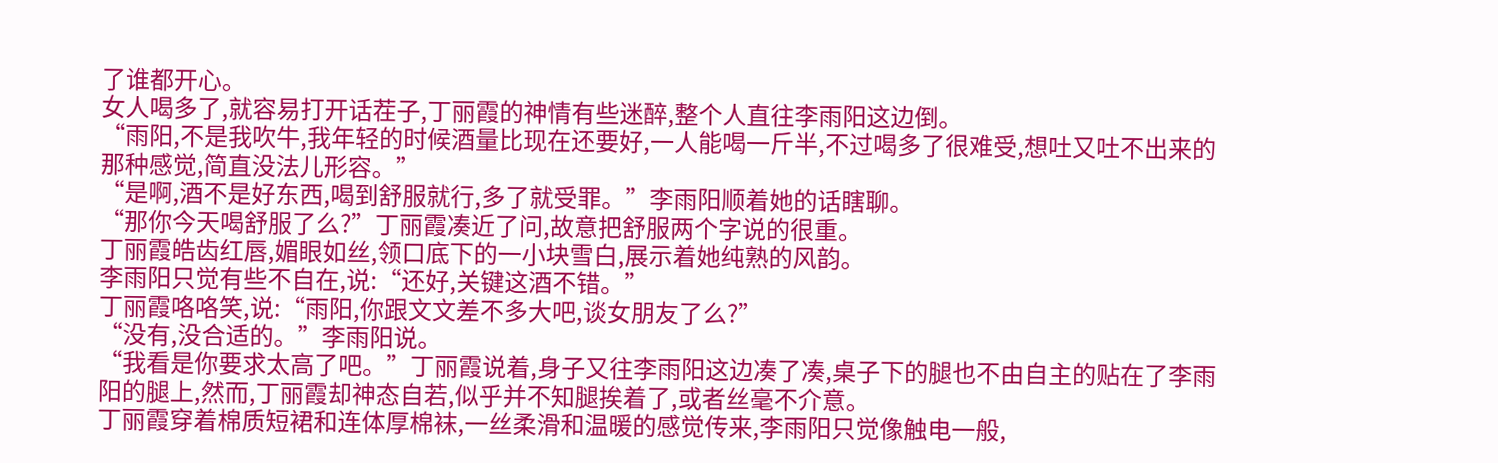了谁都开心。
女人喝多了,就容易打开话茬子,丁丽霞的神情有些迷醉,整个人直往李雨阳这边倒。
“雨阳,不是我吹牛,我年轻的时候酒量比现在还要好,一人能喝一斤半,不过喝多了很难受,想吐又吐不出来的那种感觉,简直没法儿形容。”
“是啊,酒不是好东西,喝到舒服就行,多了就受罪。”李雨阳顺着她的话瞎聊。
“那你今天喝舒服了么?”丁丽霞凑近了问,故意把舒服两个字说的很重。
丁丽霞皓齿红唇,媚眼如丝,领口底下的一小块雪白,展示着她纯熟的风韵。
李雨阳只觉有些不自在,说:“还好,关键这酒不错。”
丁丽霞咯咯笑,说:“雨阳,你跟文文差不多大吧,谈女朋友了么?”
“没有,没合适的。”李雨阳说。
“我看是你要求太高了吧。”丁丽霞说着,身子又往李雨阳这边凑了凑,桌子下的腿也不由自主的贴在了李雨阳的腿上,然而,丁丽霞却神态自若,似乎并不知腿挨着了,或者丝毫不介意。
丁丽霞穿着棉质短裙和连体厚棉袜,一丝柔滑和温暖的感觉传来,李雨阳只觉像触电一般,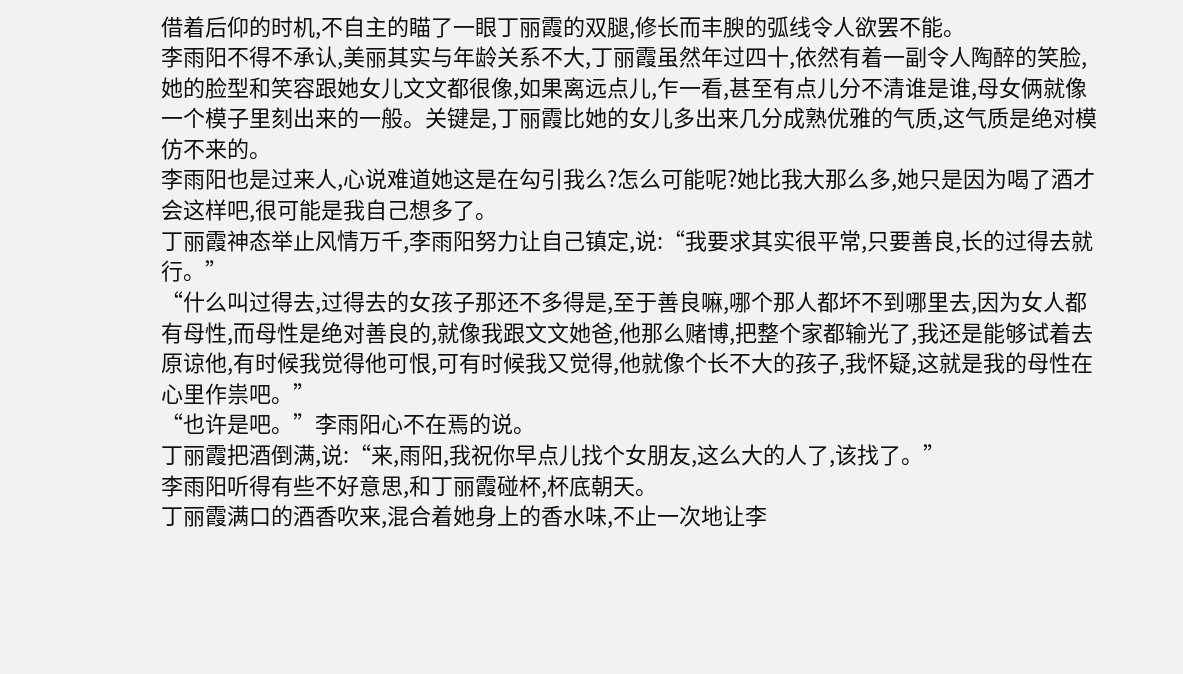借着后仰的时机,不自主的瞄了一眼丁丽霞的双腿,修长而丰腴的弧线令人欲罢不能。
李雨阳不得不承认,美丽其实与年龄关系不大,丁丽霞虽然年过四十,依然有着一副令人陶醉的笑脸,她的脸型和笑容跟她女儿文文都很像,如果离远点儿,乍一看,甚至有点儿分不清谁是谁,母女俩就像一个模子里刻出来的一般。关键是,丁丽霞比她的女儿多出来几分成熟优雅的气质,这气质是绝对模仿不来的。
李雨阳也是过来人,心说难道她这是在勾引我么?怎么可能呢?她比我大那么多,她只是因为喝了酒才会这样吧,很可能是我自己想多了。
丁丽霞神态举止风情万千,李雨阳努力让自己镇定,说:“我要求其实很平常,只要善良,长的过得去就行。”
“什么叫过得去,过得去的女孩子那还不多得是,至于善良嘛,哪个那人都坏不到哪里去,因为女人都有母性,而母性是绝对善良的,就像我跟文文她爸,他那么赌博,把整个家都输光了,我还是能够试着去原谅他,有时候我觉得他可恨,可有时候我又觉得,他就像个长不大的孩子,我怀疑,这就是我的母性在心里作祟吧。”
“也许是吧。”李雨阳心不在焉的说。
丁丽霞把酒倒满,说:“来,雨阳,我祝你早点儿找个女朋友,这么大的人了,该找了。”
李雨阳听得有些不好意思,和丁丽霞碰杯,杯底朝天。
丁丽霞满口的酒香吹来,混合着她身上的香水味,不止一次地让李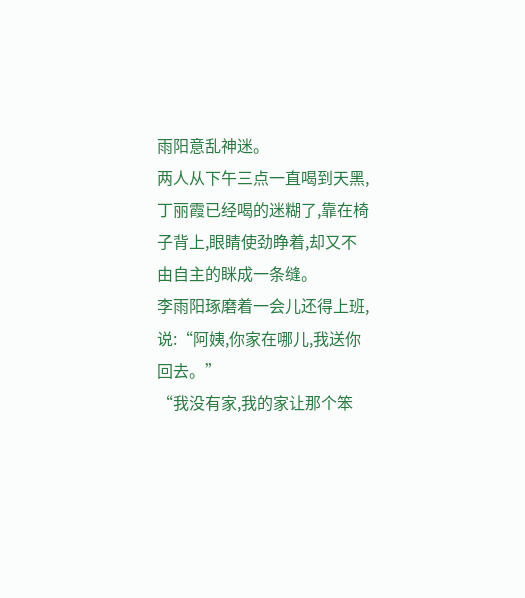雨阳意乱神迷。
两人从下午三点一直喝到天黑,丁丽霞已经喝的迷糊了,靠在椅子背上,眼睛使劲睁着,却又不由自主的眯成一条缝。
李雨阳琢磨着一会儿还得上班,说:“阿姨,你家在哪儿,我送你回去。”
“我没有家,我的家让那个笨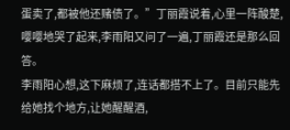蛋卖了,都被他还赌债了。”丁丽霞说着,心里一阵酸楚,嘤嘤地哭了起来,李雨阳又问了一遍,丁丽霞还是那么回答。
李雨阳心想,这下麻烦了,连话都搭不上了。目前只能先给她找个地方,让她醒醒酒,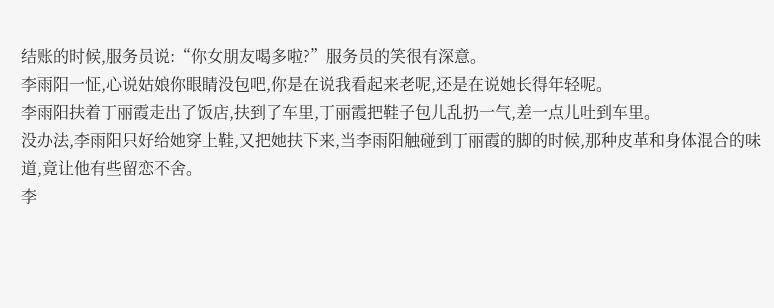结账的时候,服务员说:“你女朋友喝多啦?”服务员的笑很有深意。
李雨阳一怔,心说姑娘你眼睛没包吧,你是在说我看起来老呢,还是在说她长得年轻呢。
李雨阳扶着丁丽霞走出了饭店,扶到了车里,丁丽霞把鞋子包儿乱扔一气,差一点儿吐到车里。
没办法,李雨阳只好给她穿上鞋,又把她扶下来,当李雨阳触碰到丁丽霞的脚的时候,那种皮革和身体混合的味道,竟让他有些留恋不舍。
李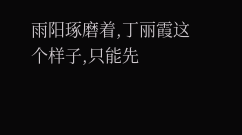雨阳琢磨着,丁丽霞这个样子,只能先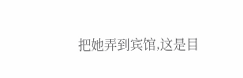把她弄到宾馆,这是目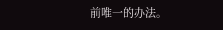前唯一的办法。